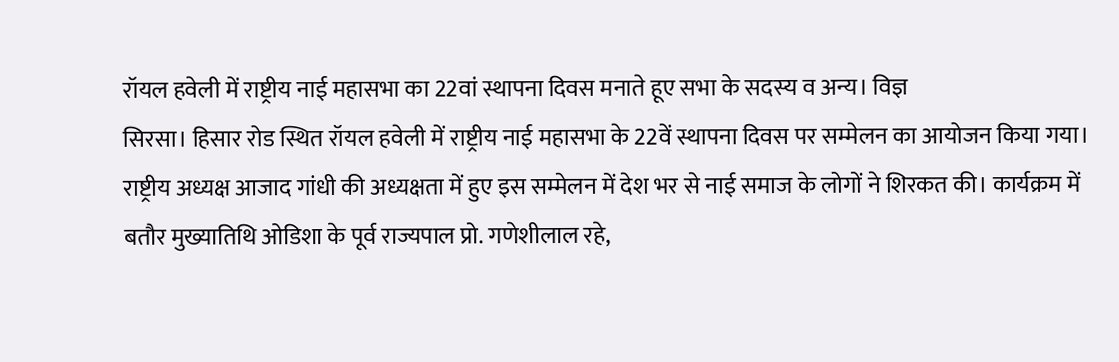रॉयल हवेली में राष्ट्रीय नाई महासभा का 22वां स्थापना दिवस मनाते हूए सभा के सदस्य व अन्य। विज्ञ
सिरसा। हिसार रोड स्थित रॉयल हवेली में राष्ट्रीय नाई महासभा के 22वें स्थापना दिवस पर सम्मेलन का आयोजन किया गया। राष्ट्रीय अध्यक्ष आजाद गांधी की अध्यक्षता में हुए इस सम्मेलन में देश भर से नाई समाज के लोगों ने शिरकत की। कार्यक्रम में बतौर मुख्यातिथि ओडिशा के पूर्व राज्यपाल प्रो. गणेशीलाल रहे,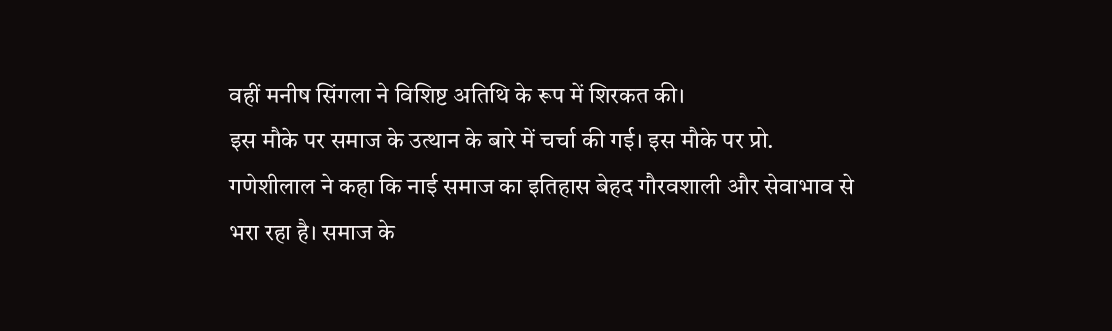वहीं मनीष सिंगला ने विशिष्ट अतिथि के रूप में शिरकत की।
इस मौके पर समाज के उत्थान के बारे में चर्चा की गई। इस मौके पर प्रो. गणेशीलाल ने कहा कि नाई समाज का इतिहास बेहद गौरवशाली और सेवाभाव से भरा रहा है। समाज के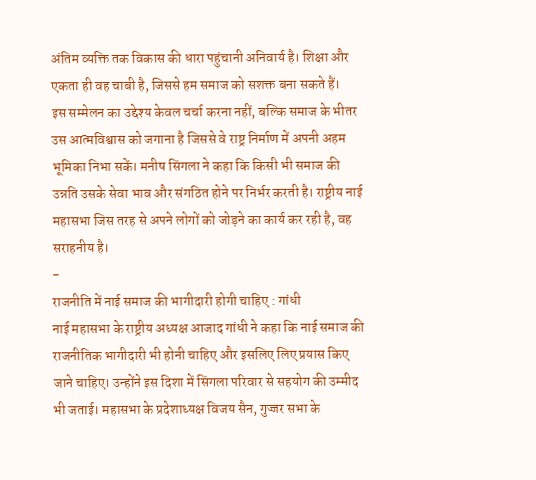अंतिम व्यक्ति तक विकास की धारा पहुंचानी अनिवार्य है। शिक्षा और एकता ही वह चाबी है, जिससे हम समाज को सशक्त बना सकते हैं।
इस सम्मेलन का उद्देश्य केवल चर्चा करना नहीं, बल्कि समाज के भीतर उस आत्मविश्वास को जगाना है जिससे वे राष्ट्र निर्माण में अपनी अहम भूमिका निभा सकें। मनीष सिंगला ने कहा कि किसी भी समाज की उन्नति उसके सेवा भाव और संगठित होने पर निर्भर करती है। राष्ट्रीय नाई महासभा जिस तरह से अपने लोगों को जोड़ने का कार्य कर रही है, वह सराहनीय है।
-
राजनीति में नाई समाज की भागीदारी होगी चाहिए : गांधी
नाई महासभा के राष्ट्रीय अध्यक्ष आजाद गांधी ने कहा कि नाई समाज की राजनीतिक भागीदारी भी होनी चाहिए और इसलिए लिए प्रयास किए जाने चाहिए। उन्होंने इस दिशा में सिंगला परिवार से सहयोग की उम्मीद भी जताई। महासभा के प्रदेशाध्यक्ष विजय सैन, गुज्जर सभा के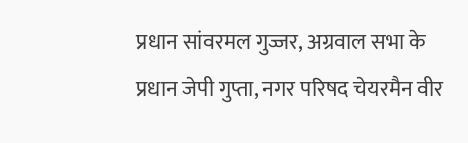प्रधान सांवरमल गुज्जर, अग्रवाल सभा के प्रधान जेपी गुप्ता, नगर परिषद चेयरमैन वीर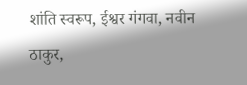शांति स्वरूप, ईश्वर गंगवा, नवीन ठाकुर,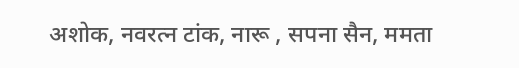अशोक, नवरत्न टांक, नारू , सपना सैन, ममता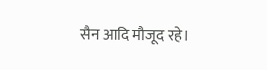सैन आदि मौजूद रहे।